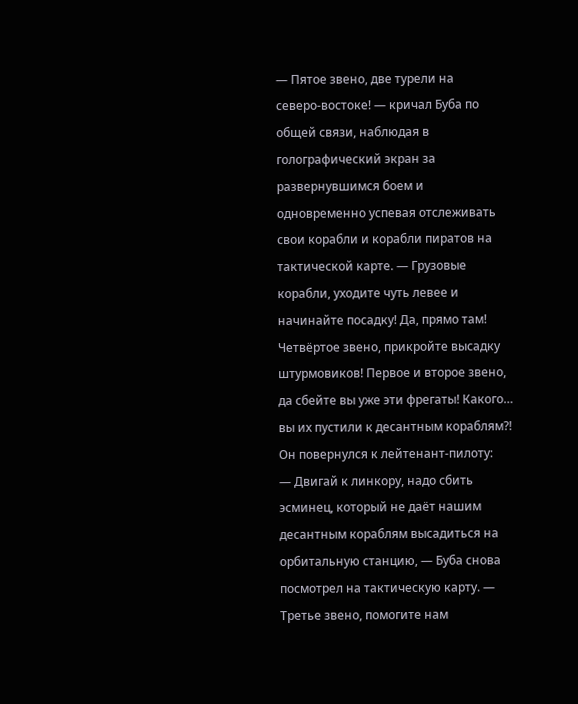— Пятое звено, две турели на северо‑востоке! — кричал Буба по общей связи, наблюдая в голографический экран за развернувшимся боем и одновременно успевая отслеживать свои корабли и корабли пиратов на тактической карте. — Грузовые корабли, уходите чуть левее и начинайте посадку! Да, прямо там! Четвёртое звено, прикройте высадку штурмовиков! Первое и второе звено, да сбейте вы уже эти фрегаты! Какого… вы их пустили к десантным кораблям⁈
Он повернулся к лейтенант‑пилоту:
— Двигай к линкору, надо сбить эсминец, который не даёт нашим десантным кораблям высадиться на орбитальную станцию, — Буба снова посмотрел на тактическую карту. — Третье звено, помогите нам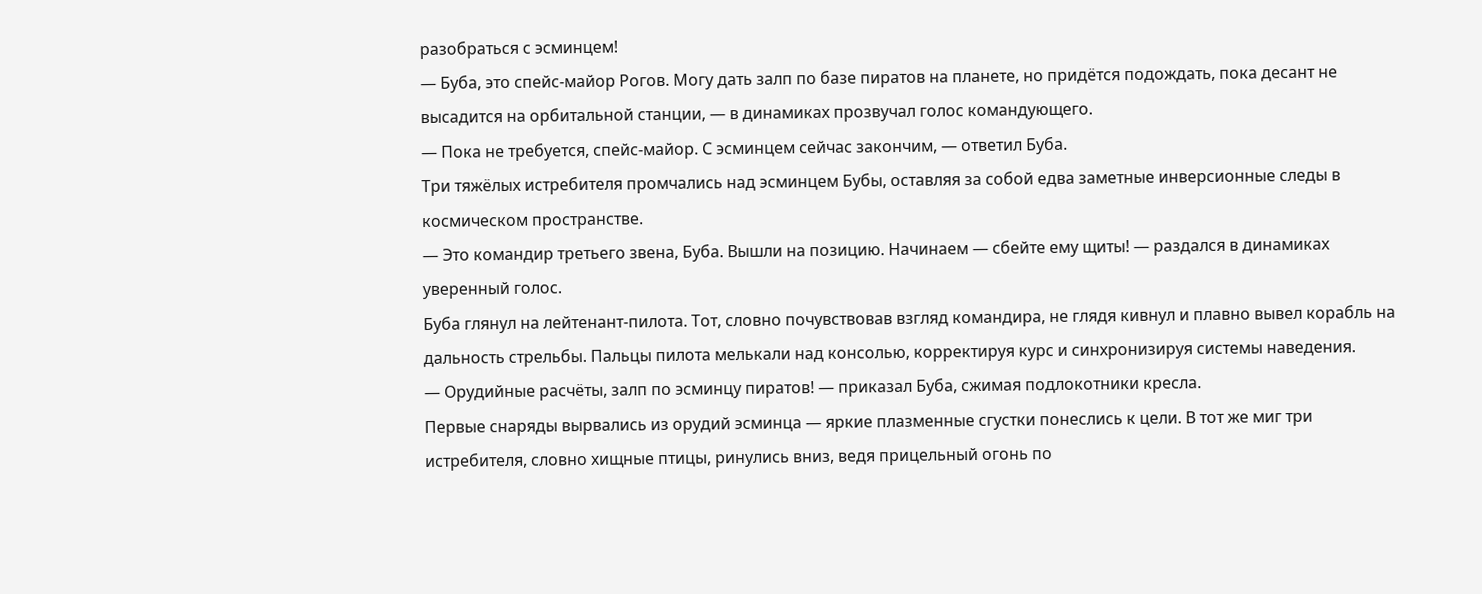разобраться с эсминцем!
— Буба, это спейс‑майор Рогов. Могу дать залп по базе пиратов на планете, но придётся подождать, пока десант не высадится на орбитальной станции, — в динамиках прозвучал голос командующего.
— Пока не требуется, спейс‑майор. С эсминцем сейчас закончим, — ответил Буба.
Три тяжёлых истребителя промчались над эсминцем Бубы, оставляя за собой едва заметные инверсионные следы в космическом пространстве.
— Это командир третьего звена, Буба. Вышли на позицию. Начинаем — сбейте ему щиты! — раздался в динамиках уверенный голос.
Буба глянул на лейтенант‑пилота. Тот, словно почувствовав взгляд командира, не глядя кивнул и плавно вывел корабль на дальность стрельбы. Пальцы пилота мелькали над консолью, корректируя курс и синхронизируя системы наведения.
— Орудийные расчёты, залп по эсминцу пиратов! — приказал Буба, сжимая подлокотники кресла.
Первые снаряды вырвались из орудий эсминца — яркие плазменные сгустки понеслись к цели. В тот же миг три истребителя, словно хищные птицы, ринулись вниз, ведя прицельный огонь по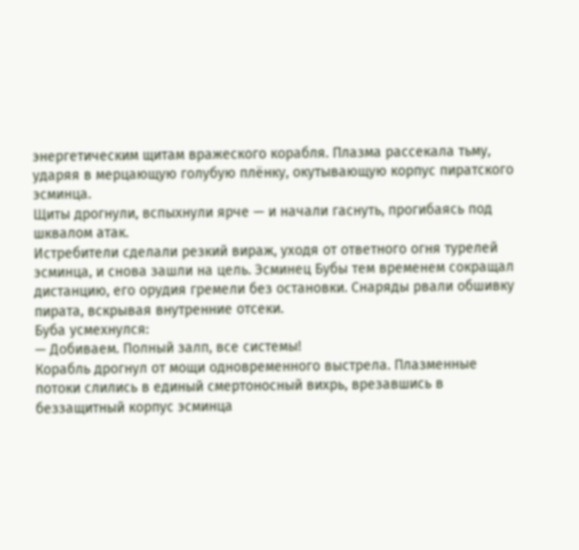энергетическим щитам вражеского корабля. Плазма рассекала тьму, ударяя в мерцающую голубую плёнку, окутывающую корпус пиратского эсминца.
Щиты дрогнули, вспыхнули ярче — и начали гаснуть, прогибаясь под шквалом атак.
Истребители сделали резкий вираж, уходя от ответного огня турелей эсминца, и снова зашли на цель. Эсминец Бубы тем временем сокращал дистанцию, его орудия гремели без остановки. Снаряды рвали обшивку пирата, вскрывая внутренние отсеки.
Буба усмехнулся:
— Добиваем. Полный залп, все системы!
Корабль дрогнул от мощи одновременного выстрела. Плазменные потоки слились в единый смертоносный вихрь, врезавшись в беззащитный корпус эсминца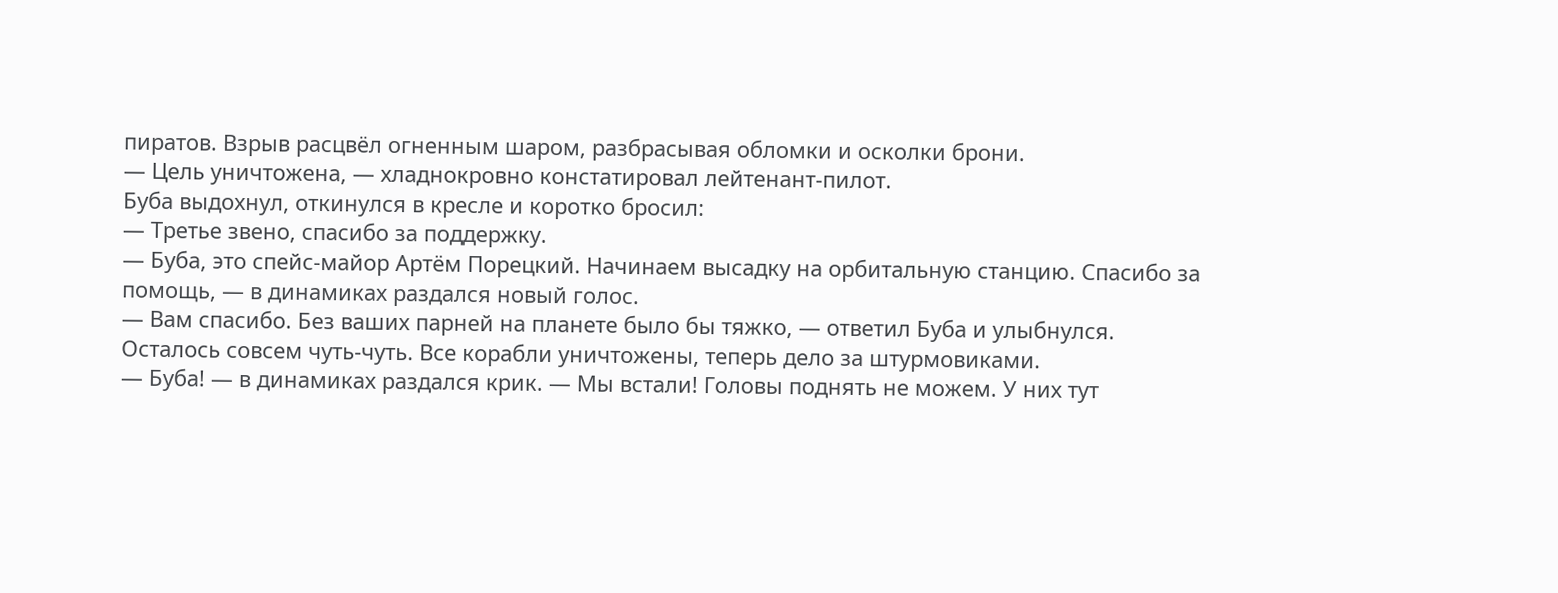пиратов. Взрыв расцвёл огненным шаром, разбрасывая обломки и осколки брони.
— Цель уничтожена, — хладнокровно констатировал лейтенант‑пилот.
Буба выдохнул, откинулся в кресле и коротко бросил:
— Третье звено, спасибо за поддержку.
— Буба, это спейс‑майор Артём Порецкий. Начинаем высадку на орбитальную станцию. Спасибо за помощь, — в динамиках раздался новый голос.
— Вам спасибо. Без ваших парней на планете было бы тяжко, — ответил Буба и улыбнулся.
Осталось совсем чуть‑чуть. Все корабли уничтожены, теперь дело за штурмовиками.
— Буба! — в динамиках раздался крик. — Мы встали! Головы поднять не можем. У них тут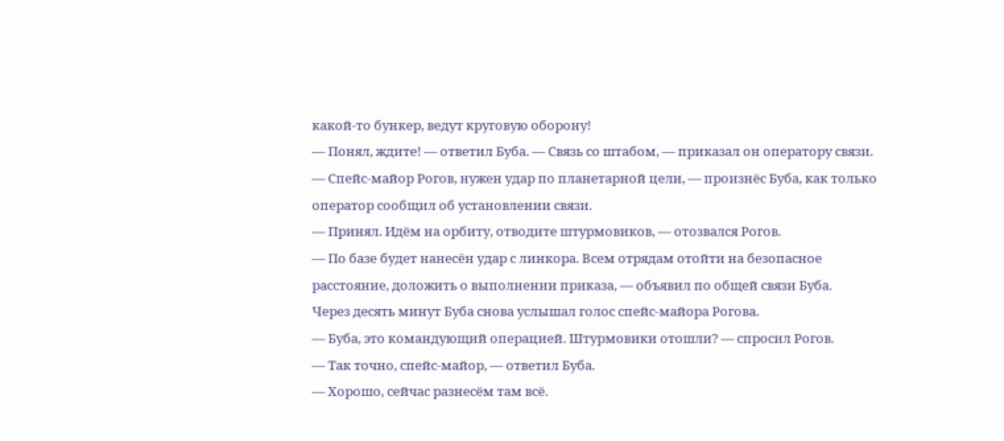какой‑то бункер, ведут круговую оборону!
— Понял, ждите! — ответил Буба. — Связь со штабом, — приказал он оператору связи.
— Спейс‑майор Рогов, нужен удар по планетарной цели, — произнёс Буба, как только оператор сообщил об установлении связи.
— Принял. Идём на орбиту, отводите штурмовиков, — отозвался Рогов.
— По базе будет нанесён удар с линкора. Всем отрядам отойти на безопасное расстояние, доложить о выполнении приказа, — объявил по общей связи Буба.
Через десять минут Буба снова услышал голос спейс‑майора Рогова.
— Буба, это командующий операцией. Штурмовики отошли? — спросил Рогов.
— Так точно, спейс‑майор, — ответил Буба.
— Хорошо, сейчас разнесём там всё.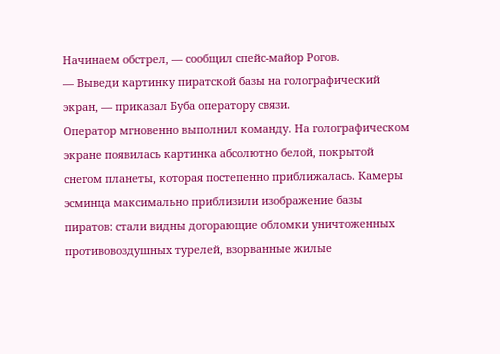Начинаем обстрел, — сообщил спейс‑майор Рогов.
— Выведи картинку пиратской базы на голографический экран, — приказал Буба оператору связи.
Оператор мгновенно выполнил команду. На голографическом экране появилась картинка абсолютно белой, покрытой снегом планеты, которая постепенно приближалась. Камеры эсминца максимально приблизили изображение базы пиратов: стали видны догорающие обломки уничтоженных противовоздушных турелей, взорванные жилые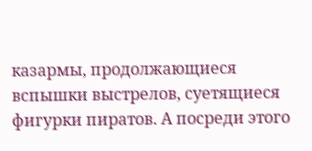казармы, продолжающиеся вспышки выстрелов, суетящиеся фигурки пиратов. А посреди этого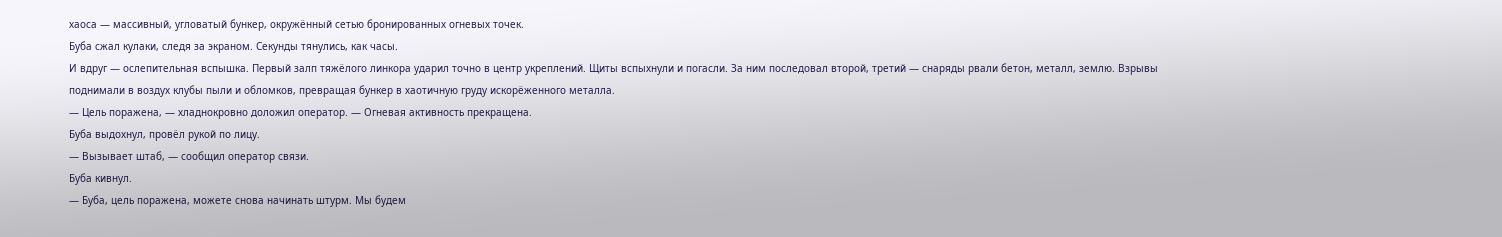хаоса — массивный, угловатый бункер, окружённый сетью бронированных огневых точек.
Буба сжал кулаки, следя за экраном. Секунды тянулись, как часы.
И вдруг — ослепительная вспышка. Первый залп тяжёлого линкора ударил точно в центр укреплений. Щиты вспыхнули и погасли. За ним последовал второй, третий — снаряды рвали бетон, металл, землю. Взрывы поднимали в воздух клубы пыли и обломков, превращая бункер в хаотичную груду искорёженного металла.
— Цель поражена, — хладнокровно доложил оператор. — Огневая активность прекращена.
Буба выдохнул, провёл рукой по лицу.
— Вызывает штаб, — сообщил оператор связи.
Буба кивнул.
— Буба, цель поражена, можете снова начинать штурм. Мы будем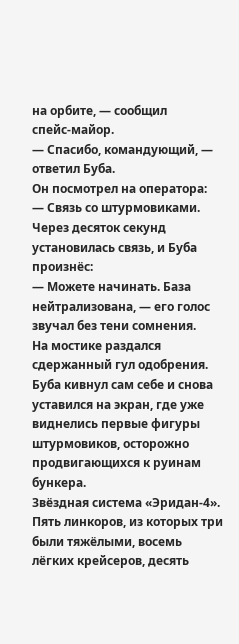на орбите, — сообщил спейс‑майор.
— Спасибо, командующий, — ответил Буба.
Он посмотрел на оператора:
— Связь со штурмовиками.
Через десяток секунд установилась связь, и Буба произнёс:
— Можете начинать. База нейтрализована, — его голос звучал без тени сомнения.
На мостике раздался сдержанный гул одобрения. Буба кивнул сам себе и снова уставился на экран, где уже виднелись первые фигуры штурмовиков, осторожно продвигающихся к руинам бункера.
Звёздная система «Эридан-4».
Пять линкоров, из которых три были тяжёлыми, восемь лёгких крейсеров, десять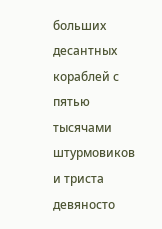больших десантных кораблей с пятью тысячами штурмовиков и триста девяносто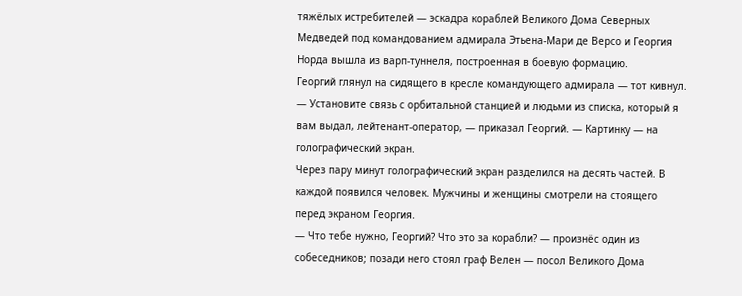тяжёлых истребителей — эскадра кораблей Великого Дома Северных Медведей под командованием адмирала Этьена‑Мари де Версо и Георгия Норда вышла из варп‑туннеля, построенная в боевую формацию.
Георгий глянул на сидящего в кресле командующего адмирала — тот кивнул.
— Установите связь с орбитальной станцией и людьми из списка, который я вам выдал, лейтенант‑оператор, — приказал Георгий. — Картинку — на голографический экран.
Через пару минут голографический экран разделился на десять частей. В каждой появился человек. Мужчины и женщины смотрели на стоящего перед экраном Георгия.
— Что тебе нужно, Георгий? Что это за корабли? — произнёс один из собеседников; позади него стоял граф Велен — посол Великого Дома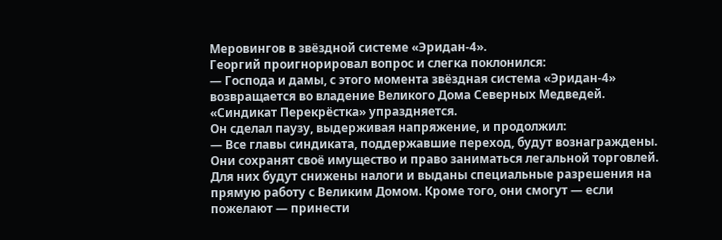Меровингов в звёздной системе «Эридан‑4».
Георгий проигнорировал вопрос и слегка поклонился:
— Господа и дамы, с этого момента звёздная система «Эридан‑4» возвращается во владение Великого Дома Северных Медведей. «Синдикат Перекрёстка» упраздняется.
Он сделал паузу, выдерживая напряжение, и продолжил:
— Все главы синдиката, поддержавшие переход, будут вознаграждены. Они сохранят своё имущество и право заниматься легальной торговлей. Для них будут снижены налоги и выданы специальные разрешения на прямую работу с Великим Домом. Кроме того, они смогут — если пожелают — принести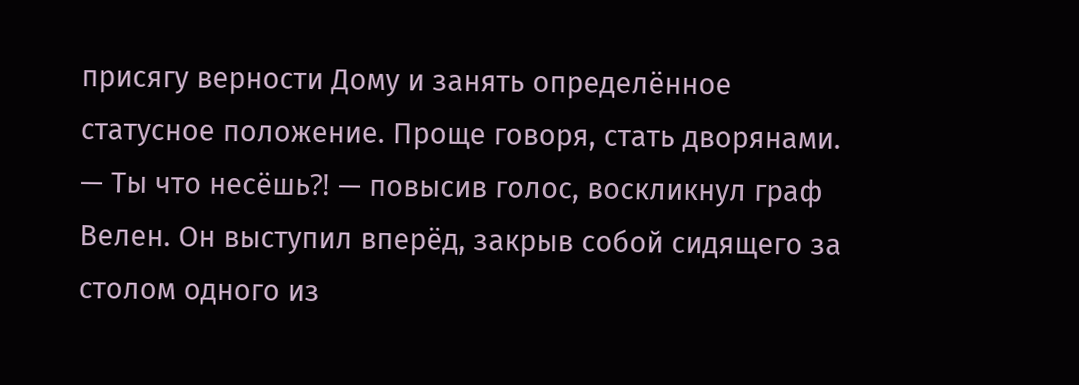присягу верности Дому и занять определённое статусное положение. Проще говоря, стать дворянами.
— Ты что несёшь⁈ — повысив голос, воскликнул граф Велен. Он выступил вперёд, закрыв собой сидящего за столом одного из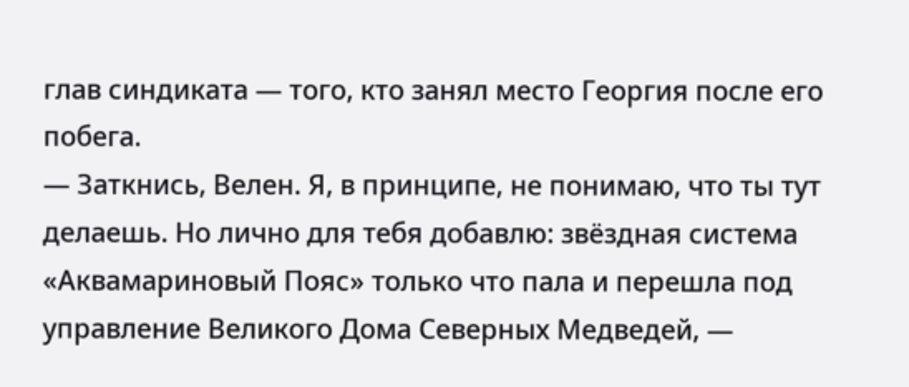глав синдиката — того, кто занял место Георгия после его побега.
— Заткнись, Велен. Я, в принципе, не понимаю, что ты тут делаешь. Но лично для тебя добавлю: звёздная система «Аквамариновый Пояс» только что пала и перешла под управление Великого Дома Северных Медведей, —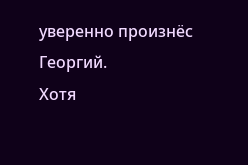уверенно произнёс Георгий.
Хотя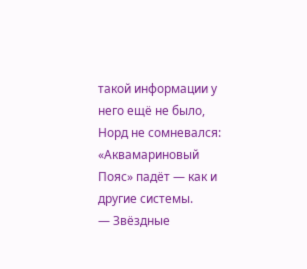такой информации у него ещё не было, Норд не сомневался: «Аквамариновый Пояс» падёт — как и другие системы.
— Звёздные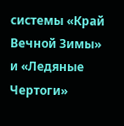системы «Край Вечной Зимы» и «Ледяные Чертоги»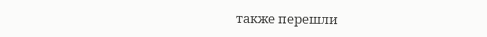также перешли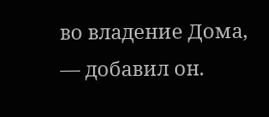во владение Дома, — добавил он.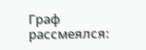Граф рассмеялся: